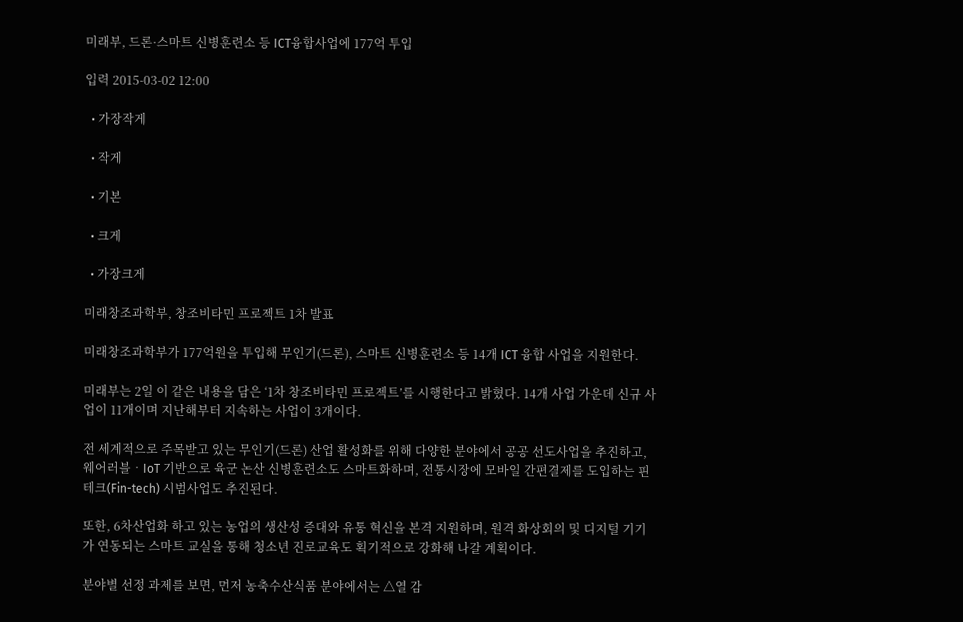미래부, 드론·스마트 신병훈련소 등 ICT융합사업에 177억 투입

입력 2015-03-02 12:00

  • 가장작게

  • 작게

  • 기본

  • 크게

  • 가장크게

미래창조과학부, 창조비타민 프로젝트 1차 발표

미래창조과학부가 177억원을 투입해 무인기(드론), 스마트 신병훈련소 등 14개 ICT 융합 사업을 지원한다.

미래부는 2일 이 같은 내용을 담은 ‘1차 창조비타민 프로젝트’를 시행한다고 밝혔다. 14개 사업 가운데 신규 사업이 11개이며 지난해부터 지속하는 사업이 3개이다.

전 세계적으로 주목받고 있는 무인기(드론) 산업 활성화를 위해 다양한 분야에서 공공 선도사업을 추진하고, 웨어러블‧IoT 기반으로 육군 논산 신병훈련소도 스마트화하며, 전통시장에 모바일 간편결제를 도입하는 핀테크(Fin-tech) 시범사업도 추진된다.

또한, 6차산업화 하고 있는 농업의 생산성 증대와 유통 혁신을 본격 지원하며, 원격 화상회의 및 디지털 기기가 연동되는 스마트 교실을 통해 청소년 진로교육도 획기적으로 강화해 나갈 계획이다.

분야별 선정 과제를 보면, 먼저 농축수산식품 분야에서는 △열 감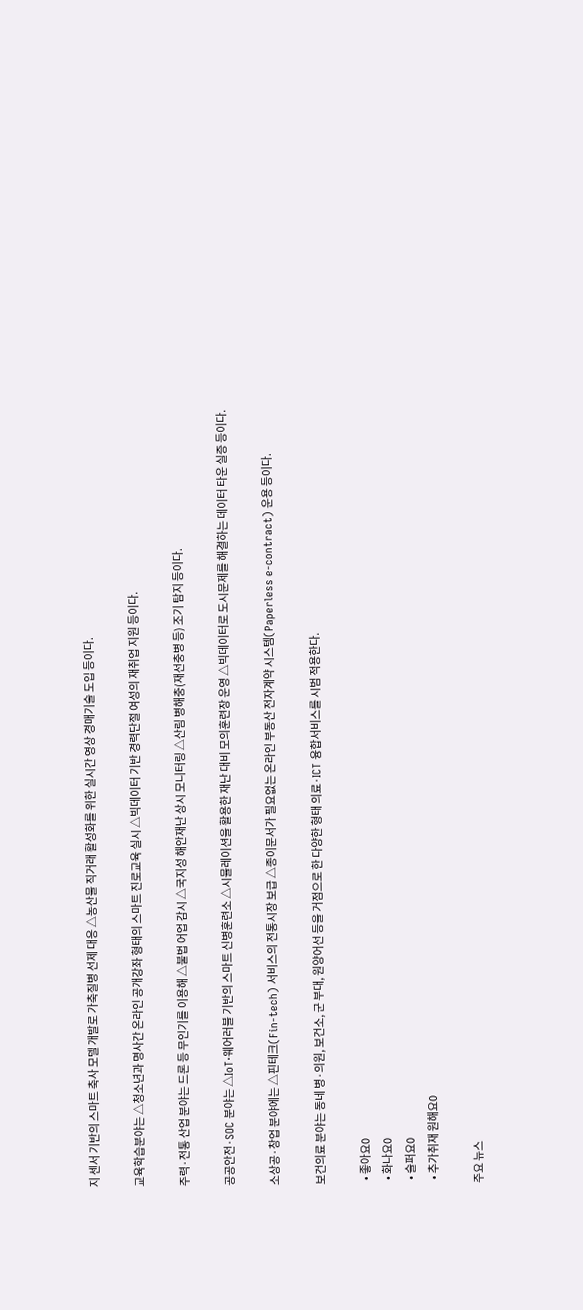지 센서 기반의 스마트 축사 모델 개발로 가축질병 선제 대응 △농산물 직거래 활성화를 위한 실시간 영상 경매기술 도입 등이다.

교육학습분야는 △청소년과 명사간 온라인 공개강좌 형태의 스마트 진로교육 실시 △빅데이터 기반 경력단절 여성의 재취업 지원 등이다.

주력·전통 산업 분야는 드론 등 무인기를 이용해 △불법 어업 감시 △국지성 해안재난 상시 모니터링 △산림 병해충(재선충병 등) 조기 탐지 등이다.

공공안전·SOC 분야는 △IoT·웨어러블 기반의 스마트 신병훈련소 △시뮬레이션을 활용한 재난 대비 모의훈련장 운영 △빅데이터로 도시문제를 해결하는 데이터 타운 실증 등이다.

소상공·창업 분야에는 △핀테크(Fin-tech) 서비스의 전통시장 보급 △종이문서가 필요없는 온라인 부동산 전자계약 시스템(Paperless e-contract) 운용 등이다.

보건의료 분야는 동네 병·의원, 보건소, 군 부대, 원양어선 등을 거점으로 한 다양한 형태 의료·ICT 융합서비스를 시범 적용한다.

  • 좋아요0
  • 화나요0
  • 슬퍼요0
  • 추가취재 원해요0

주요 뉴스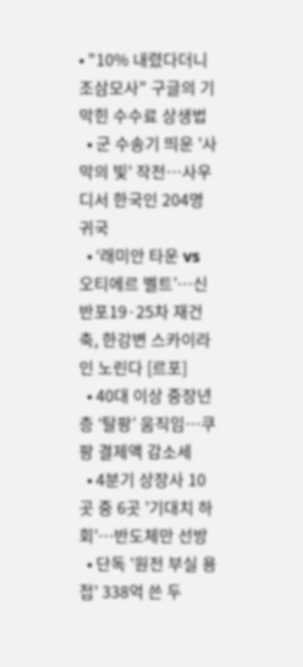• "10% 내렸다더니 조삼모사" 구글의 기막힌 수수료 상생법
  • 군 수송기 띄운 '사막의 빛' 작전⋯사우디서 한국인 204명 귀국
  • ‘래미안 타운 vs 오티에르 벨트’⋯신반포19·25차 재건축, 한강변 스카이라인 노린다 [르포]
  • 40대 이상 중장년층 ‘탈팡’ 움직임…쿠팡 결제액 감소세
  • 4분기 상장사 10곳 중 6곳 '기대치 하회'…반도체만 선방
  • 단독 '원전 부실 용접' 338억 쓴 두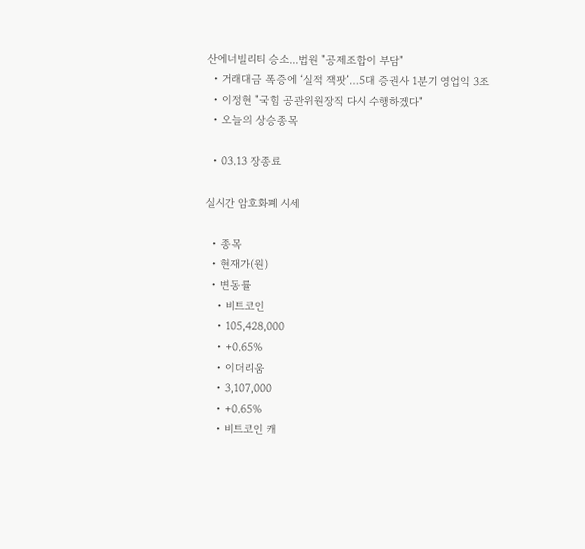산에너빌리티 승소...법원 "공제조합이 부담"
  • 거래대금 폭증에 ‘실적 잭팟’…5대 증권사 1분기 영업익 3조
  • 이정현 "국힘 공관위원장직 다시 수행하겠다"
  • 오늘의 상승종목

  • 03.13 장종료

실시간 암호화폐 시세

  • 종목
  • 현재가(원)
  • 변동률
    • 비트코인
    • 105,428,000
    • +0.65%
    • 이더리움
    • 3,107,000
    • +0.65%
    • 비트코인 캐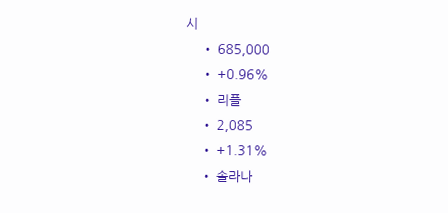시
    • 685,000
    • +0.96%
    • 리플
    • 2,085
    • +1.31%
    • 솔라나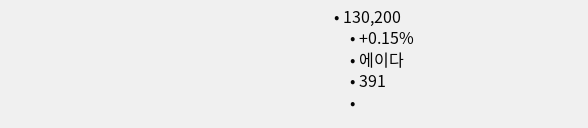• 130,200
    • +0.15%
    • 에이다
    • 391
    •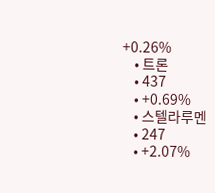+0.26%
    • 트론
    • 437
    • +0.69%
    • 스텔라루멘
    • 247
    • +2.07%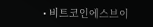• 비트코인에스브이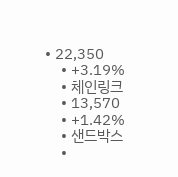• 22,350
    • +3.19%
    • 체인링크
    • 13,570
    • +1.42%
    • 샌드박스
    •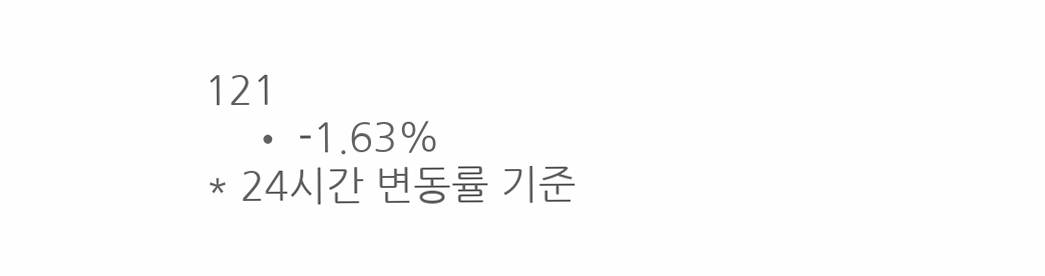121
    • -1.63%
* 24시간 변동률 기준